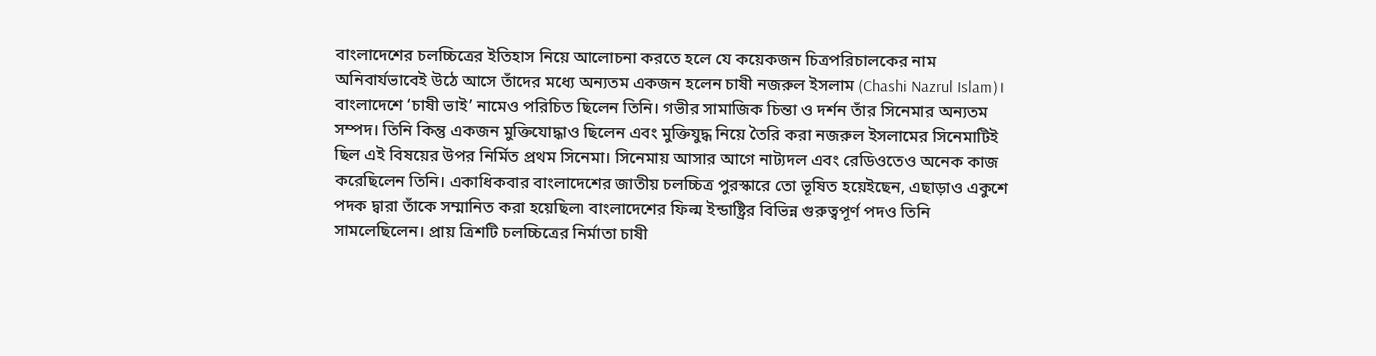বাংলাদেশের চলচ্চিত্রের ইতিহাস নিয়ে আলোচনা করতে হলে যে কয়েকজন চিত্রপরিচালকের নাম অনিবার্যভাবেই উঠে আসে তাঁদের মধ্যে অন্যতম একজন হলেন চাষী নজরুল ইসলাম (Chashi Nazrul Islam)। বাংলাদেশে ‘চাষী ভাই’ নামেও পরিচিত ছিলেন তিনি। গভীর সামাজিক চিন্তা ও দর্শন তাঁর সিনেমার অন্যতম সম্পদ। তিনি কিন্তু একজন মুক্তিযোদ্ধাও ছিলেন এবং মুক্তিযুদ্ধ নিয়ে তৈরি করা নজরুল ইসলামের সিনেমাটিই ছিল এই বিষয়ের উপর নির্মিত প্রথম সিনেমা। সিনেমায় আসার আগে নাট্যদল এবং রেডিওতেও অনেক কাজ করেছিলেন তিনি। একাধিকবার বাংলাদেশের জাতীয় চলচ্চিত্র পুরস্কারে তো ভূষিত হয়েইছেন, এছাড়াও একুশে পদক দ্বারা তাঁকে সম্মানিত করা হয়েছিল৷ বাংলাদেশের ফিল্ম ইন্ডাষ্ট্রির বিভিন্ন গুরুত্বপূর্ণ পদও তিনি সামলেছিলেন। প্রায় ত্রিশটি চলচ্চিত্রের নির্মাতা চাষী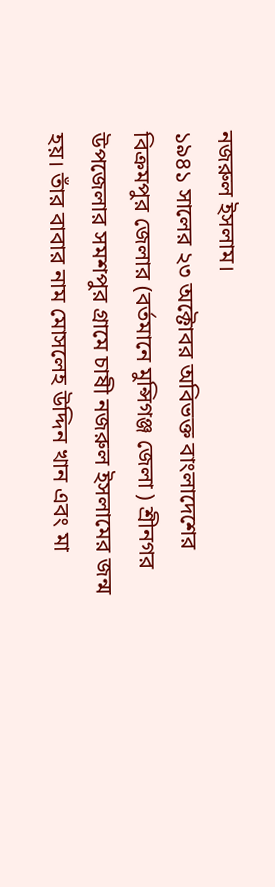নজরুল ইসলাম।
১৯৪১ সালের ২৩ অক্টোবর অবিভক্ত বাংলাদেশের বিক্রমপুর জেলার (বর্তমানে মুন্সিগঞ্জ জেলা ) শ্রীনগর উপজেলার সমশপুর গ্রামে চাষী নজরুল ইসলামের জন্ম হয়। তাঁর বাবার নাম মোসলেহ উদ্দিন খান এবং মা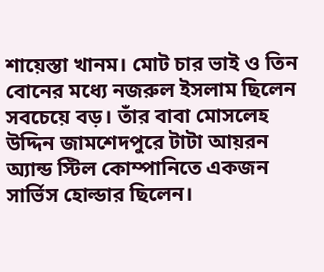শায়েস্তা খানম। মোট চার ভাই ও তিন বোনের মধ্যে নজরুল ইসলাম ছিলেন সবচেয়ে বড়। তাঁর বাবা মোসলেহ উদ্দিন জামশেদপুরে টাটা আয়রন অ্যান্ড স্টিল কোম্পানিতে একজন সার্ভিস হোল্ডার ছিলেন।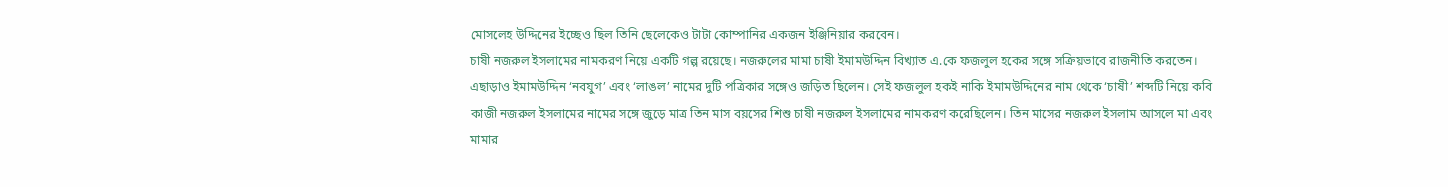মোসলেহ উদ্দিনের ইচ্ছেও ছিল তিনি ছেলেকেও টাটা কোম্পানির একজন ইঞ্জিনিয়ার করবেন।
চাষী নজরুল ইসলামের নামকরণ নিয়ে একটি গল্প রয়েছে। নজরুলের মামা চাষী ইমামউদ্দিন বিখ্যাত এ.কে ফজলুল হকের সঙ্গে সক্রিয়ভাবে রাজনীতি করতেন। এছাড়াও ইমামউদ্দিন ‘নবযুগ’ এবং ‘লাঙল’ নামের দুটি পত্রিকার সঙ্গেও জড়িত ছিলেন। সেই ফজলুল হকই নাকি ইমামউদ্দিনের নাম থেকে ‘চাষী’ শব্দটি নিয়ে কবি কাজী নজরুল ইসলামের নামের সঙ্গে জুড়ে মাত্র তিন মাস বয়সের শিশু চাষী নজরুল ইসলামের নামকরণ করেছিলেন। তিন মাসের নজরুল ইসলাম আসলে মা এবং মামার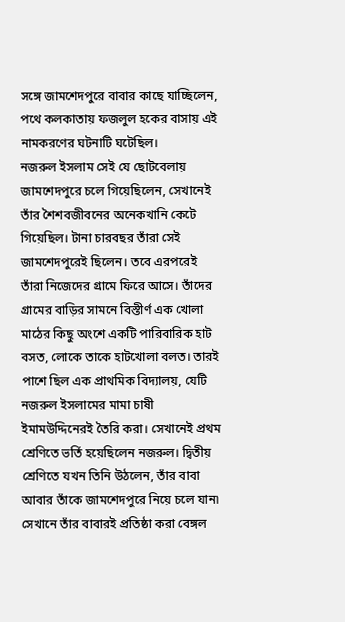সঙ্গে জামশেদপুরে বাবার কাছে যাচ্ছিলেন, পথে কলকাতায় ফজলুল হকের বাসায় এই নামকরণের ঘটনাটি ঘটেছিল।
নজরুল ইসলাম সেই যে ছোটবেলায় জামশেদপুরে চলে গিয়েছিলেন, সেখানেই তাঁর শৈশবজীবনের অনেকখানি কেটে গিয়েছিল। টানা চারবছর তাঁরা সেই জামশেদপুরেই ছিলেন। তবে এরপরেই তাঁরা নিজেদের গ্রামে ফিরে আসে। তাঁদের গ্রামের বাড়ির সামনে বিস্তীর্ণ এক খোলা মাঠের কিছু অংশে একটি পারিবারিক হাট বসত, লোকে তাকে হাটখোলা বলত। তারই পাশে ছিল এক প্রাথমিক বিদ্যালয়, যেটি নজরুল ইসলামের মামা চাষী ইমামউদ্দিনেরই তৈরি করা। সেখানেই প্রথম শ্রেণিতে ভর্তি হয়েছিলেন নজরুল। দ্বিতীয় শ্রেণিতে যখন তিনি উঠলেন, তাঁর বাবা আবার তাঁকে জামশেদপুরে নিয়ে চলে যান৷ সেখানে তাঁর বাবারই প্রতিষ্ঠা করা বেঙ্গল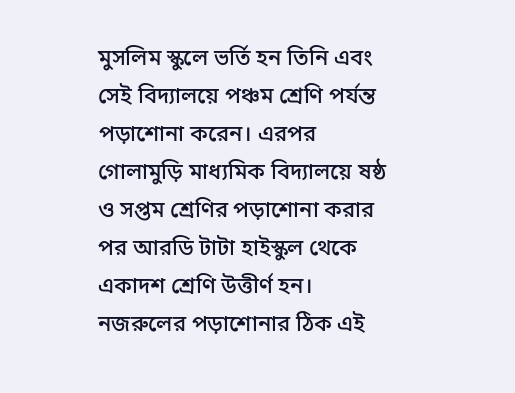মুসলিম স্কুলে ভর্তি হন তিনি এবং সেই বিদ্যালয়ে পঞ্চম শ্রেণি পর্যন্ত পড়াশোনা করেন। এরপর গোলামুড়ি মাধ্যমিক বিদ্যালয়ে ষষ্ঠ ও সপ্তম শ্রেণির পড়াশোনা করার পর আরডি টাটা হাইস্কুল থেকে একাদশ শ্রেণি উত্তীর্ণ হন।
নজরুলের পড়াশোনার ঠিক এই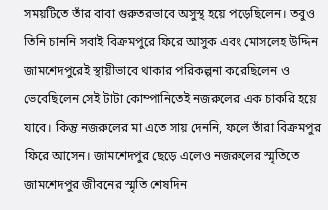সময়টিতে তাঁর বাবা গুরুতরভাবে অসুস্থ হয়ে পড়েছিলেন। তবুও তিনি চাননি সবাই বিক্রমপুরে ফিরে আসুক এবং মোসলেহ উদ্দিন জামশেদপুরেই স্থায়ীভাবে থাকার পরিকল্পনা করেছিলেন ও ভেবেছিলেন সেই টাটা কোম্পানিতেই নজরুলের এক চাকরি হয়ে যাবে। কিন্তু নজরুলের মা এতে সায় দেননি, ফলে তাঁরা বিক্রমপুর ফিরে আসেন। জামশেদপুর ছেড়ে এলেও নজরুলের স্মৃতিতে জামশেদপুর জীবনের স্মৃতি শেষদিন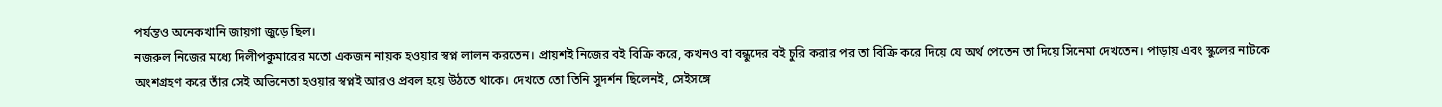পর্যন্তও অনেকখানি জায়গা জুড়ে ছিল।
নজরুল নিজের মধ্যে দিলীপকুমারের মতো একজন নায়ক হওয়ার স্বপ্ন লালন করতেন। প্রায়শই নিজের বই বিক্রি করে, কখনও বা বন্ধুদের বই চুরি করার পর তা বিক্রি করে দিয়ে যে অর্থ পেতেন তা দিয়ে সিনেমা দেখতেন। পাড়ায় এবং স্কুলের নাটকে অংশগ্রহণ করে তাঁর সেই অভিনেতা হওয়ার স্বপ্নই আরও প্রবল হয়ে উঠতে থাকে। দেখতে তো তিনি সুদর্শন ছিলেনই, সেইসঙ্গে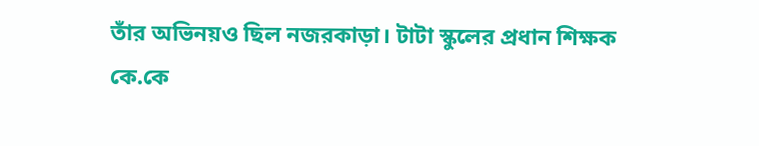তাঁর অভিনয়ও ছিল নজরকাড়া। টাটা স্কুলের প্রধান শিক্ষক কে.কে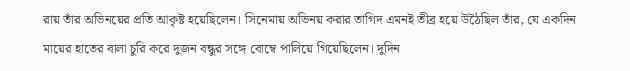রায় তাঁর অভিনয়ের প্রতি আকৃষ্ট হয়েছিলেন। সিনেমায় অভিনয় করার তাগিদ এমনই তীব্র হয়ে উঠৈছিল তাঁর, যে একদিন মায়ের হাতের বালা চুরি করে দুজন বন্ধুর সঙ্গে বোম্বে পালিয়ে গিয়েছিলেন। দুদিন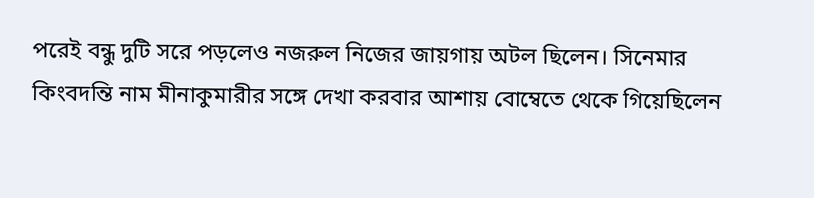পরেই বন্ধু দুটি সরে পড়লেও নজরুল নিজের জায়গায় অটল ছিলেন। সিনেমার কিংবদন্তি নাম মীনাকুমারীর সঙ্গে দেখা করবার আশায় বোম্বেতে থেকে গিয়েছিলেন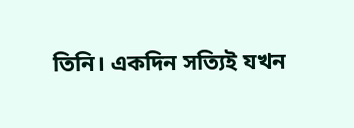তিনি। একদিন সত্যিই যখন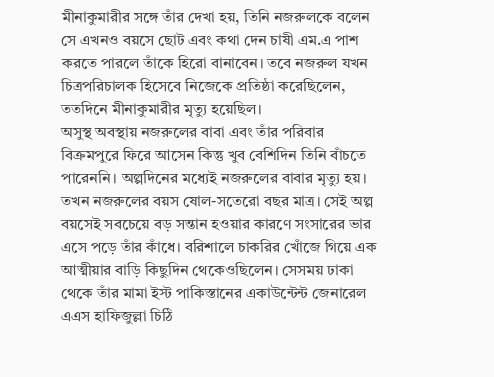মীনাকুমারীর সঙ্গে তাঁর দেখা হয়, তিনি নজরুলকে বলেন সে এখনও বয়সে ছোট এবং কথা দেন চাষী এম.এ পাশ করতে পারলে তাঁকে হিরো বানাবেন। তবে নজরুল যখন চিত্রপরিচালক হিসেবে নিজেকে প্রতিষ্ঠা করেছিলেন, ততদিনে মীনাকুমারীর মৃত্যু হয়েছিল।
অসুস্থ অবস্থায় নজরুলের বাবা এবং তাঁর পরিবার বিক্রমপুরে ফিরে আসেন কিন্তু খুব বেশিদিন তিনি বাঁচতে পারেননি। অল্পদিনের মধ্যেই নজরুলের বাবার মৃত্যু হয়। তখন নজরুলের বয়স ষোল-সতেরো বছর মাত্র। সেই অল্প বয়সেই সবচেয়ে বড় সন্তান হওয়ার কারণে সংসারের ভার এসে পড়ে তাঁর কাঁধে। বরিশালে চাকরির খোঁজে গিয়ে এক আত্মীয়ার বাড়ি কিছুদিন থেকেওছিলেন। সেসময় ঢাকা থেকে তাঁর মামা ইস্ট পাকিস্তানের একাউন্টেন্ট জেনারেল এএস হাফিজুল্লা চিঠি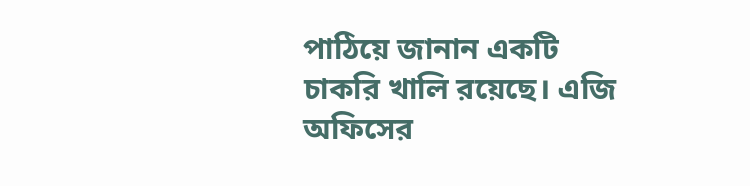পাঠিয়ে জানান একটি চাকরি খালি রয়েছে। এজি অফিসের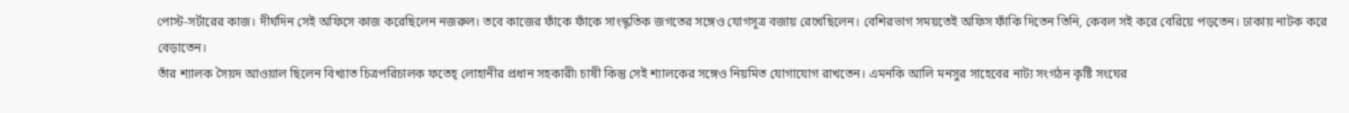পোস্ট-সর্টারের কাজ। দীর্ঘদিন সেই অফিসে কাজ করেছিলেন নজরুল। তবে কাজের ফাঁকে ফাঁকে সাংস্কৃতিক জগতের সঙ্গেও যোগসূত্র বজায় রেখেছিলেন। বেশিরভাগ সময়তেই অফিস ফাঁকি দিতেন তিনি, কেবল সই করে বেরিয়ে পড়তেন। ঢাকায় নাটক করে বেড়াতেন।
তাঁর শ্যালক সৈয়দ আওয়াল ছিলেন বিখ্যাত চিত্রপরিচালক ফতেহ্ লোহানীর প্রধান সহকারী৷ চাষী কিন্তু সেই শ্যালকের সঙ্গেও নিয়মিত যোগাযোগ রাখতেন। এমনকি আলি মনসুর সাহেবের নাট্য সংগঠন কৃষ্টি সংঘের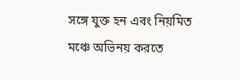সঙ্গে যুক্ত হন এবং নিয়মিত মঞ্চে অভিনয় করতে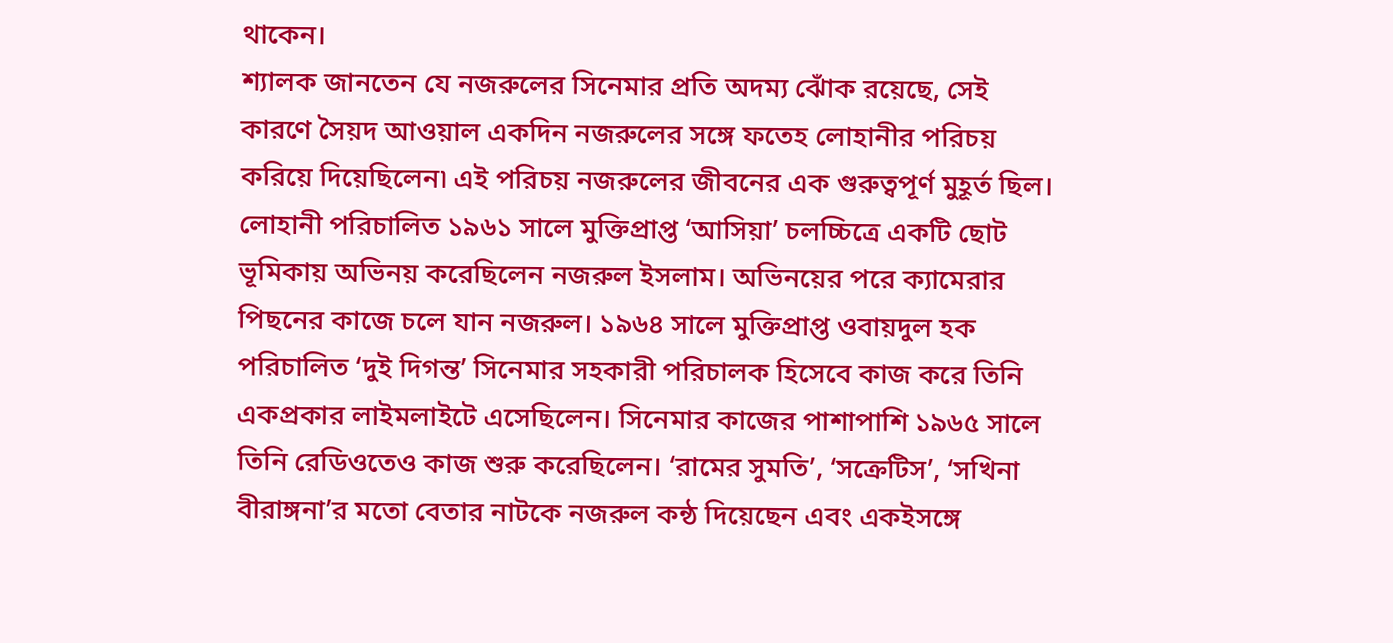থাকেন।
শ্যালক জানতেন যে নজরুলের সিনেমার প্রতি অদম্য ঝোঁক রয়েছে, সেই কারণে সৈয়দ আওয়াল একদিন নজরুলের সঙ্গে ফতেহ লোহানীর পরিচয় করিয়ে দিয়েছিলেন৷ এই পরিচয় নজরুলের জীবনের এক গুরুত্বপূর্ণ মুহূর্ত ছিল। লোহানী পরিচালিত ১৯৬১ সালে মুক্তিপ্রাপ্ত ‘আসিয়া’ চলচ্চিত্রে একটি ছোট ভূমিকায় অভিনয় করেছিলেন নজরুল ইসলাম। অভিনয়ের পরে ক্যামেরার পিছনের কাজে চলে যান নজরুল। ১৯৬৪ সালে মুক্তিপ্রাপ্ত ওবায়দুল হক পরিচালিত ‘দুই দিগন্ত’ সিনেমার সহকারী পরিচালক হিসেবে কাজ করে তিনি একপ্রকার লাইমলাইটে এসেছিলেন। সিনেমার কাজের পাশাপাশি ১৯৬৫ সালে তিনি রেডিওতেও কাজ শুরু করেছিলেন। ‘রামের সুমতি’, ‘সক্রেটিস’, ‘সখিনা বীরাঙ্গনা’র মতো বেতার নাটকে নজরুল কন্ঠ দিয়েছেন এবং একইসঙ্গে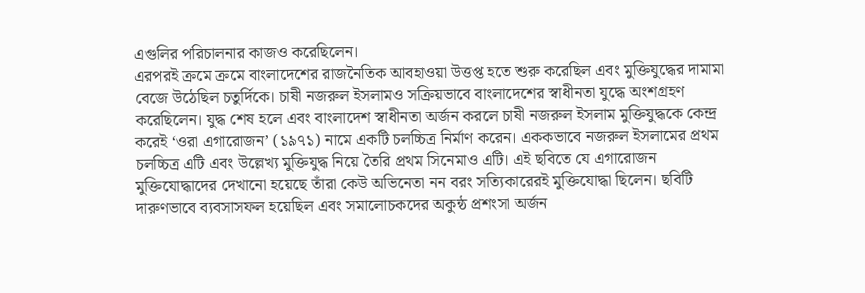এগুলির পরিচালনার কাজও করেছিলেন।
এরপরই ক্রমে ক্রমে বাংলাদেশের রাজনৈতিক আবহাওয়া উত্তপ্ত হতে শুরু করেছিল এবং মুক্তিযুদ্ধের দামামা বেজে উঠেছিল চতুর্দিকে। চাষী নজরুল ইসলামও সক্রিয়ভাবে বাংলাদেশের স্বাধীনতা যুদ্ধে অংশগ্রহণ করেছিলেন। যুদ্ধ শেষ হলে এবং বাংলাদেশ স্বাধীনতা অর্জন করলে চাষী নজরুল ইসলাম মুক্তিযুদ্ধকে কেন্দ্র করেই ‘ওরা এগারোজন’ (১৯৭১) নামে একটি চলচ্চিত্র নির্মাণ করেন। এককভাবে নজরুল ইসলামের প্রথম চলচ্চিত্র এটি এবং উল্লেখ্য মুক্তিযুদ্ধ নিয়ে তৈরি প্রথম সিনেমাও এটি। এই ছবিতে যে এগারোজন মুক্তিযোদ্ধাদের দেখানো হয়েছে তাঁরা কেউ অভিনেতা নন বরং সত্যিকারেরই মুক্তিযোদ্ধা ছিলেন। ছবিটি দারুণভাবে ব্যবসাসফল হয়েছিল এবং সমালোচকদের অকুন্ঠ প্রশংসা অর্জন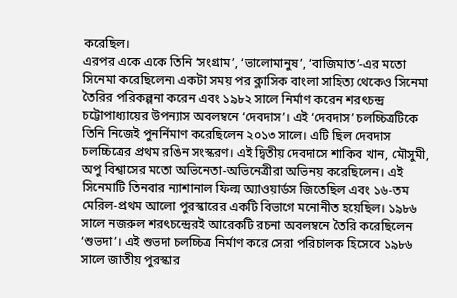করেছিল।
এরপর একে একে তিনি ‘সংগ্রাম’, ‘ভালোমানুষ’, ‘বাজিমাত’-এর মতো সিনেমা করেছিলেন৷ একটা সময় পর ক্লাসিক বাংলা সাহিত্য থেকেও সিনেমা তৈরির পরিকল্পনা করেন এবং ১৯৮২ সালে নির্মাণ করেন শরৎচন্দ্র চট্টোপাধ্যায়ের উপন্যাস অবলম্বনে ‘দেবদাস’। এই ‘দেবদাস’ চলচ্চিত্রটিকে তিনি নিজেই পুনর্নিমাণ করেছিলেন ২০১৩ সালে। এটি ছিল দেবদাস চলচ্চিত্রের প্রথম রঙিন সংস্করণ। এই দ্বিতীয় দেবদাসে শাকিব খান, মৌসুমী, অপু বিশ্বাসের মতো অভিনেতা-অভিনেত্রীরা অভিনয় করেছিলেন। এই সিনেমাটি তিনবার ন্যাশানাল ফিল্ম অ্যাওয়ার্ডস জিতেছিল এবং ১৬-তম মেরিল-প্রথম আলো পুরস্কারের একটি বিভাগে মনোনীত হয়েছিল। ১৯৮৬ সালে নজরুল শরৎচন্দ্রেরই আরেকটি রচনা অবলম্বনে তৈরি করেছিলেন ‘শুভদা’। এই শুভদা চলচ্চিত্র নির্মাণ করে সেরা পরিচালক হিসেবে ১৯৮৬ সালে জাতীয় পুরস্কার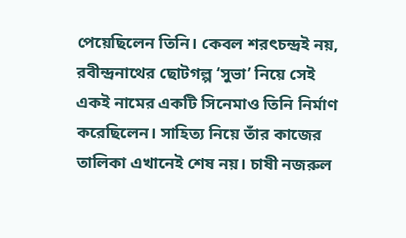পেয়েছিলেন তিনি। কেবল শরৎচন্দ্রই নয়, রবীন্দ্রনাথের ছোটগল্প ‘সুভা’ নিয়ে সেই একই নামের একটি সিনেমাও তিনি নির্মাণ করেছিলেন। সাহিত্য নিয়ে তাঁর কাজের তালিকা এখানেই শেষ নয়। চাষী নজরুল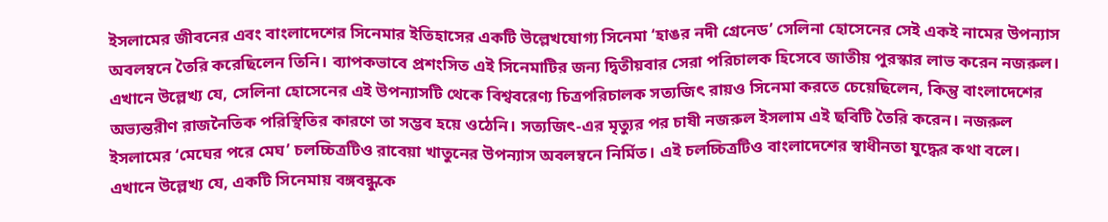ইসলামের জীবনের এবং বাংলাদেশের সিনেমার ইতিহাসের একটি উল্লেখযোগ্য সিনেমা ‘হাঙর নদী গ্রেনেড’ সেলিনা হোসেনের সেই একই নামের উপন্যাস অবলম্বনে তৈরি করেছিলেন তিনি। ব্যাপকভাবে প্রশংসিত এই সিনেমাটির জন্য দ্বিতীয়বার সেরা পরিচালক হিসেবে জাতীয় পুরস্কার লাভ করেন নজরুল। এখানে উল্লেখ্য যে, সেলিনা হোসেনের এই উপন্যাসটি থেকে বিশ্ববরেণ্য চিত্রপরিচালক সত্যজিৎ রায়ও সিনেমা করতে চেয়েছিলেন, কিন্তু বাংলাদেশের অভ্যন্তরীণ রাজনৈতিক পরিস্থিতির কারণে তা সম্ভব হয়ে ওঠেনি। সত্যজিৎ-এর মৃত্যুর পর চাষী নজরুল ইসলাম এই ছবিটি তৈরি করেন। নজরুল ইসলামের ‘মেঘের পরে মেঘ’ চলচ্চিত্রটিও রাবেয়া খাতুনের উপন্যাস অবলম্বনে নির্মিত। এই চলচ্চিত্রটিও বাংলাদেশের স্বাধীনতা যুদ্ধের কথা বলে। এখানে উল্লেখ্য যে, একটি সিনেমায় বঙ্গবন্ধুকে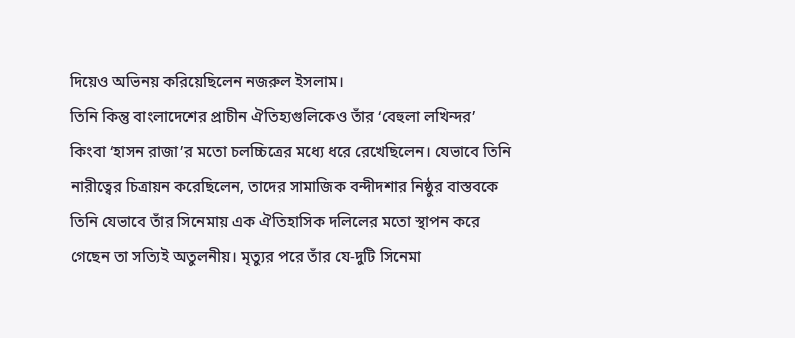দিয়েও অভিনয় করিয়েছিলেন নজরুল ইসলাম।
তিনি কিন্তু বাংলাদেশের প্রাচীন ঐতিহ্যগুলিকেও তাঁর ‘বেহুলা লখিন্দর’ কিংবা ‘হাসন রাজা’র মতো চলচ্চিত্রের মধ্যে ধরে রেখেছিলেন। যেভাবে তিনি নারীত্বের চিত্রায়ন করেছিলেন, তাদের সামাজিক বন্দীদশার নিষ্ঠুর বাস্তবকে তিনি যেভাবে তাঁর সিনেমায় এক ঐতিহাসিক দলিলের মতো স্থাপন করে গেছেন তা সত্যিই অতুলনীয়। মৃত্যুর পরে তাঁর যে-দুটি সিনেমা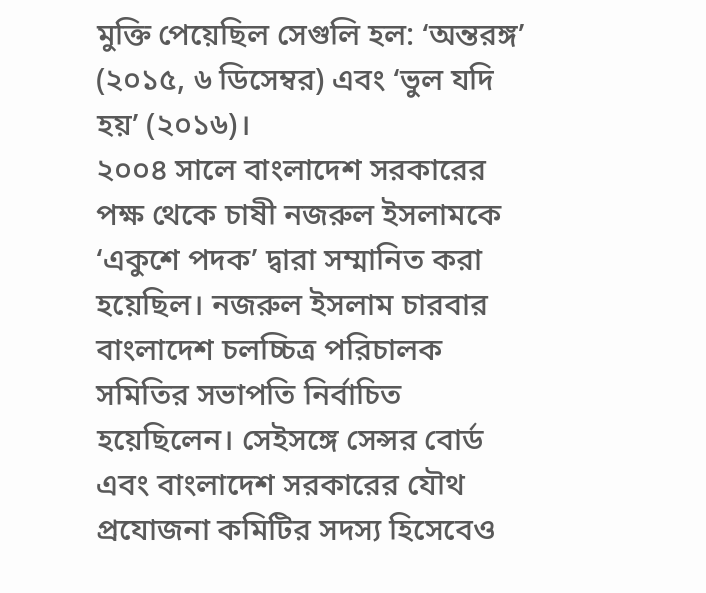মুক্তি পেয়েছিল সেগুলি হল: ‘অন্তরঙ্গ’ (২০১৫, ৬ ডিসেম্বর) এবং ‘ভুল যদি হয়’ (২০১৬)।
২০০৪ সালে বাংলাদেশ সরকারের পক্ষ থেকে চাষী নজরুল ইসলামকে ‘একুশে পদক’ দ্বারা সম্মানিত করা হয়েছিল। নজরুল ইসলাম চারবার বাংলাদেশ চলচ্চিত্র পরিচালক সমিতির সভাপতি নির্বাচিত হয়েছিলেন। সেইসঙ্গে সেন্সর বোর্ড এবং বাংলাদেশ সরকারের যৌথ প্রযোজনা কমিটির সদস্য হিসেবেও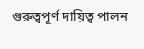গুরুত্বপূর্ণ দায়িত্ব পালন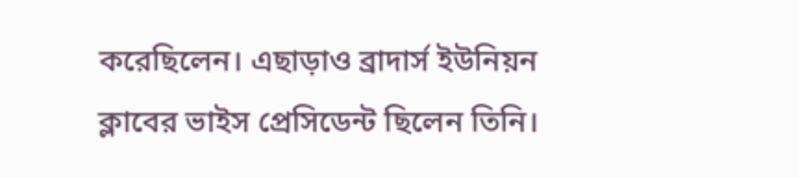করেছিলেন। এছাড়াও ব্রাদার্স ইউনিয়ন ক্লাবের ভাইস প্রেসিডেন্ট ছিলেন তিনি।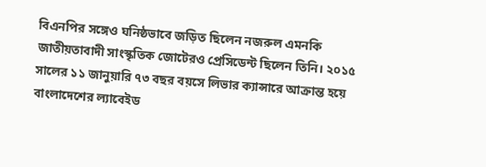বিএনপির সঙ্গেও ঘনিষ্ঠভাবে জড়িত ছিলেন নজরুল এমনকি জাতীয়তাবাদী সাংস্কৃতিক জোটেরও প্রেসিডেন্ট ছিলেন তিনি। ২০১৫ সালের ১১ জানুয়ারি ৭৩ বছর বয়সে লিভার ক্যান্সারে আক্রান্ত হয়ে বাংলাদেশের ল্যাবেইড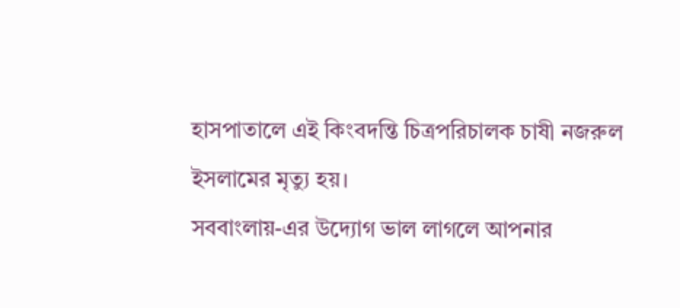হাসপাতালে এই কিংবদন্তি চিত্রপরিচালক চাষী নজরুল ইসলামের মৃত্যু হয়।
সববাংলায়-এর উদ্যোগ ভাল লাগলে আপনার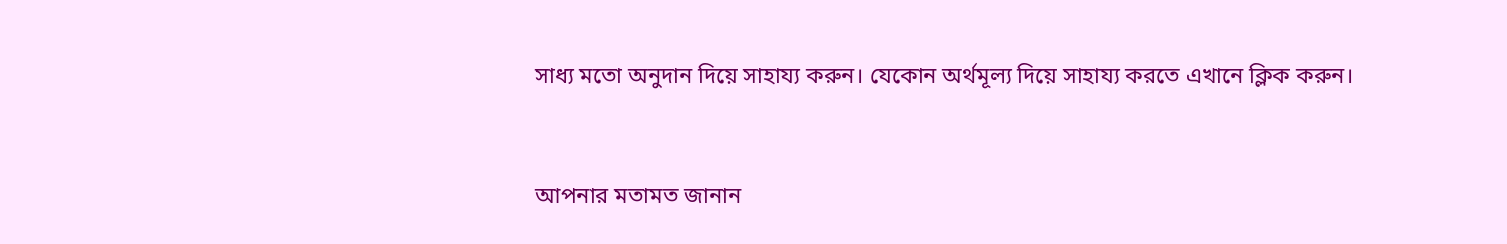সাধ্য মতো অনুদান দিয়ে সাহায্য করুন। যেকোন অর্থমূল্য দিয়ে সাহায্য করতে এখানে ক্লিক করুন।


আপনার মতামত জানান